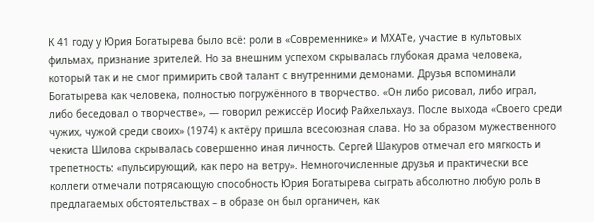К 41 году у Юрия Богатырева было всё: роли в «Современнике» и МХАТе, участие в культовых фильмах, признание зрителей. Но за внешним успехом скрывалась глубокая драма человека, который так и не смог примирить свой талант с внутренними демонами. Друзья вспоминали Богатырева как человека, полностью погружённого в творчество. «Он либо рисовал, либо играл, либо беседовал о творчестве», — говорил режиссёр Иосиф Райхельхауз. После выхода «Своего среди чужих, чужой среди своих» (1974) к актёру пришла всесоюзная слава. Но за образом мужественного чекиста Шилова скрывалась совершенно иная личность. Сергей Шакуров отмечал его мягкость и трепетность: «пульсирующий, как перо на ветру». Немногочисленные друзья и практически все коллеги отмечали потрясающую способность Юрия Богатырева сыграть абсолютно любую роль в предлагаемых обстоятельствах – в образе он был органичен, как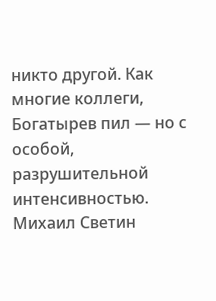никто другой. Как многие коллеги, Богатырев пил — но с особой, разрушительной интенсивностью. Михаил Светин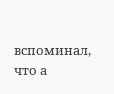вспоминал, что а